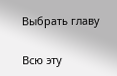Выбрать главу

Всю эту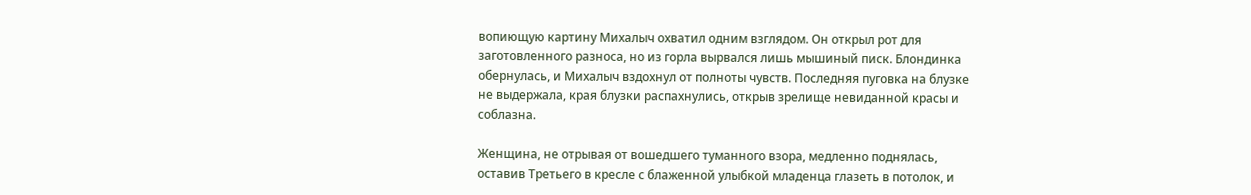вопиющую картину Михалыч охватил одним взглядом. Он открыл рот для заготовленного разноса, но из горла вырвался лишь мышиный писк. Блондинка обернулась, и Михалыч вздохнул от полноты чувств. Последняя пуговка на блузке не выдержала, края блузки распахнулись, открыв зрелище невиданной красы и соблазна.

Женщина, не отрывая от вошедшего туманного взора, медленно поднялась, оставив Третьего в кресле с блаженной улыбкой младенца глазеть в потолок, и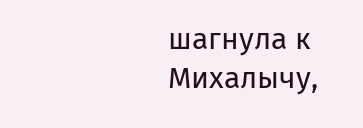шагнула к Михалычу,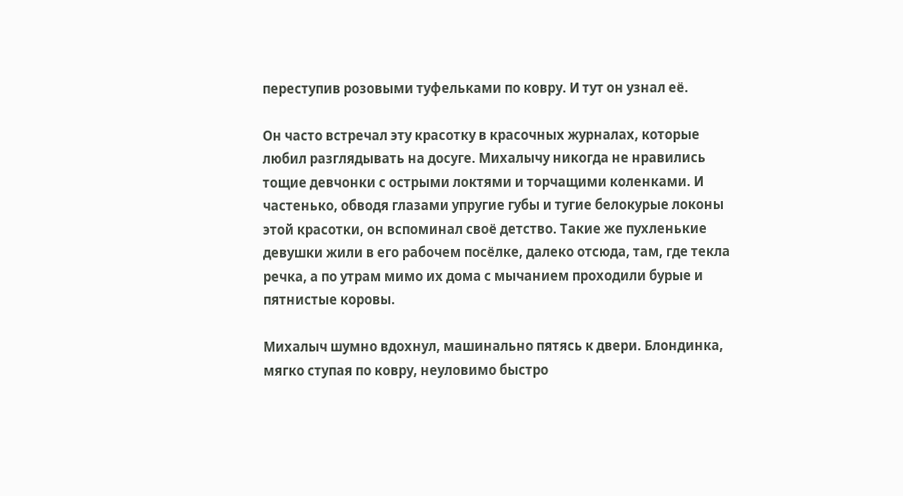переступив розовыми туфельками по ковру. И тут он узнал её.

Он часто встречал эту красотку в красочных журналах, которые любил разглядывать на досуге. Михалычу никогда не нравились тощие девчонки с острыми локтями и торчащими коленками. И частенько, обводя глазами упругие губы и тугие белокурые локоны этой красотки, он вспоминал своё детство. Такие же пухленькие девушки жили в его рабочем посёлке, далеко отсюда, там, где текла речка, а по утрам мимо их дома с мычанием проходили бурые и пятнистые коровы.

Михалыч шумно вдохнул, машинально пятясь к двери. Блондинка, мягко ступая по ковру, неуловимо быстро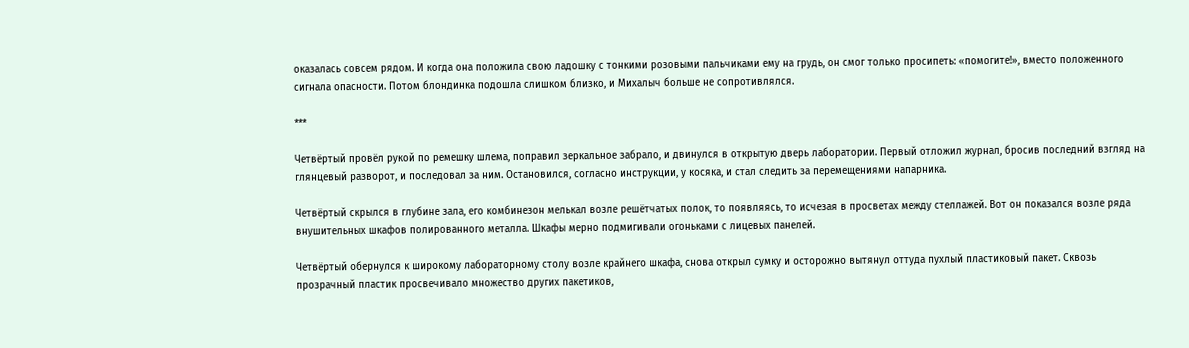оказалась совсем рядом. И когда она положила свою ладошку с тонкими розовыми пальчиками ему на грудь, он смог только просипеть: «помогите!», вместо положенного сигнала опасности. Потом блондинка подошла слишком близко, и Михалыч больше не сопротивлялся.

***

Четвёртый провёл рукой по ремешку шлема, поправил зеркальное забрало, и двинулся в открытую дверь лаборатории. Первый отложил журнал, бросив последний взгляд на глянцевый разворот, и последовал за ним. Остановился, согласно инструкции, у косяка, и стал следить за перемещениями напарника.

Четвёртый скрылся в глубине зала, его комбинезон мелькал возле решётчатых полок, то появляясь, то исчезая в просветах между стеллажей. Вот он показался возле ряда внушительных шкафов полированного металла. Шкафы мерно подмигивали огоньками с лицевых панелей.

Четвёртый обернулся к широкому лабораторному столу возле крайнего шкафа, снова открыл сумку и осторожно вытянул оттуда пухлый пластиковый пакет. Сквозь прозрачный пластик просвечивало множество других пакетиков,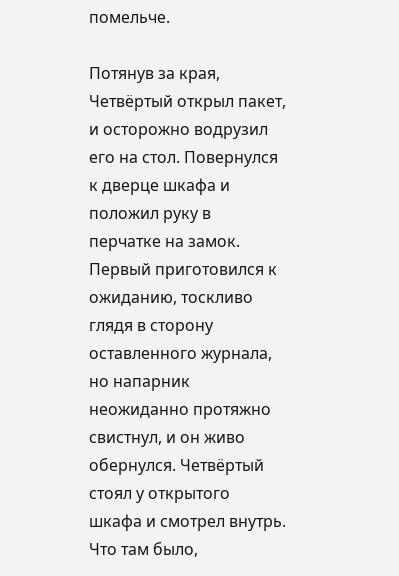помельче.

Потянув за края, Четвёртый открыл пакет, и осторожно водрузил его на стол. Повернулся к дверце шкафа и положил руку в перчатке на замок. Первый приготовился к ожиданию, тоскливо глядя в сторону оставленного журнала, но напарник неожиданно протяжно свистнул, и он живо обернулся. Четвёртый стоял у открытого шкафа и смотрел внутрь. Что там было,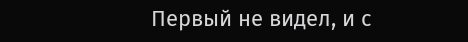Первый не видел, и с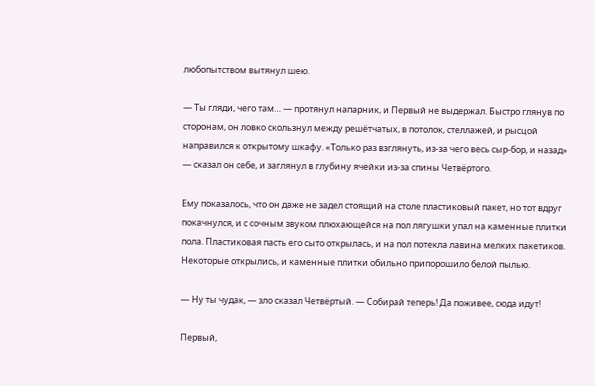любопытством вытянул шею.

— Ты гляди, чего там… — протянул напарник, и Первый не выдержал. Быстро глянув по сторонам, он ловко скользнул между решётчатых, в потолок, стеллажей, и рысцой направился к открытому шкафу. «Только раз взглянуть, из-за чего весь сыр-бор, и назад» — сказал он себе, и заглянул в глубину ячейки из-за спины Четвёртого.

Ему показалось, что он даже не задел стоящий на столе пластиковый пакет, но тот вдруг покачнулся, и с сочным звуком плюхающейся на пол лягушки упал на каменные плитки пола. Пластиковая пасть его сыто открылась, и на пол потекла лавина мелких пакетиков. Некоторые открылись, и каменные плитки обильно припорошило белой пылью.

— Ну ты чудак, — зло сказал Четвёртый. — Собирай теперь! Да поживее, сюда идут!

Первый,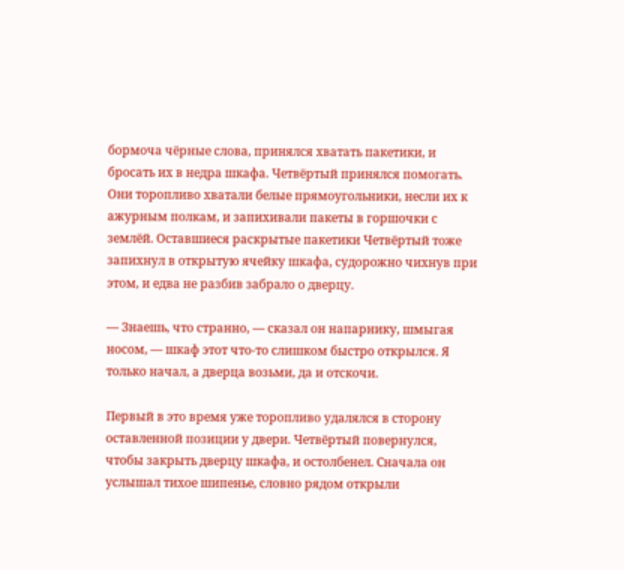бормоча чёрные слова, принялся хватать пакетики, и бросать их в недра шкафа. Четвёртый принялся помогать. Они торопливо хватали белые прямоугольники, несли их к ажурным полкам, и запихивали пакеты в горшочки с землёй. Оставшиеся раскрытые пакетики Четвёртый тоже запихнул в открытую ячейку шкафа, судорожно чихнув при этом, и едва не разбив забрало о дверцу.

— Знаешь, что странно, — сказал он напарнику, шмыгая носом, — шкаф этот что-то слишком быстро открылся. Я только начал, а дверца возьми, да и отскочи.

Первый в это время уже торопливо удалялся в сторону оставленной позиции у двери. Четвёртый повернулся, чтобы закрыть дверцу шкафа, и остолбенел. Сначала он услышал тихое шипенье, словно рядом открыли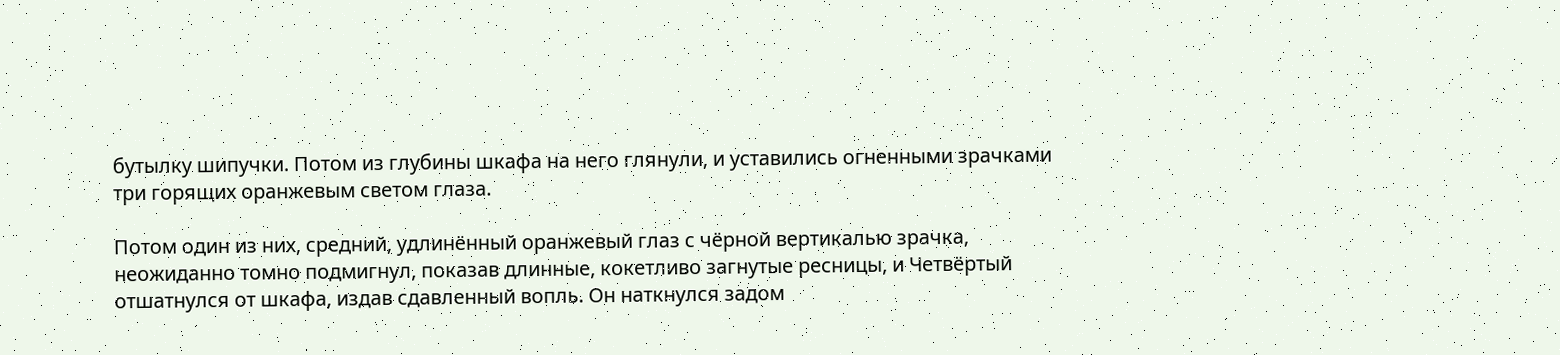бутылку шипучки. Потом из глубины шкафа на него глянули, и уставились огненными зрачками три горящих оранжевым светом глаза.

Потом один из них, средний, удлинённый оранжевый глаз с чёрной вертикалью зрачка, неожиданно томно подмигнул, показав длинные, кокетливо загнутые ресницы, и Четвёртый отшатнулся от шкафа, издав сдавленный вопль. Он наткнулся задом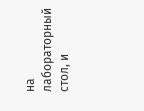на лабораторный стол, и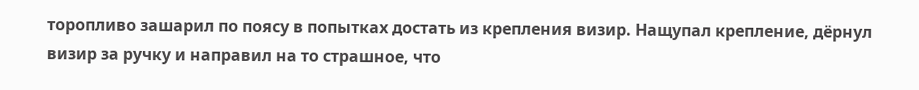торопливо зашарил по поясу в попытках достать из крепления визир. Нащупал крепление, дёрнул визир за ручку и направил на то страшное, что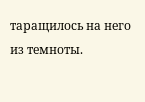таращилось на него из темноты.